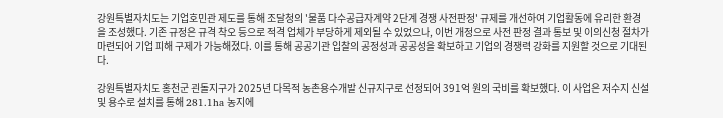강원특별자치도는 기업호민관 제도를 통해 조달청의 '물품 다수공급자계약 2단계 경쟁 사전판정' 규제를 개선하여 기업활동에 유리한 환경을 조성했다. 기존 규정은 규격 착오 등으로 적격 업체가 부당하게 제외될 수 있었으나, 이번 개정으로 사전 판정 결과 통보 및 이의신청 절차가 마련되어 기업 피해 구제가 가능해졌다. 이를 통해 공공기관 입찰의 공정성과 공공성을 확보하고 기업의 경쟁력 강화를 지원할 것으로 기대된다.

강원특별자치도 홍천군 괸돌지구가 2025년 다목적 농촌용수개발 신규지구로 선정되어 391억 원의 국비를 확보했다. 이 사업은 저수지 신설 및 용수로 설치를 통해 281.1ha 농지에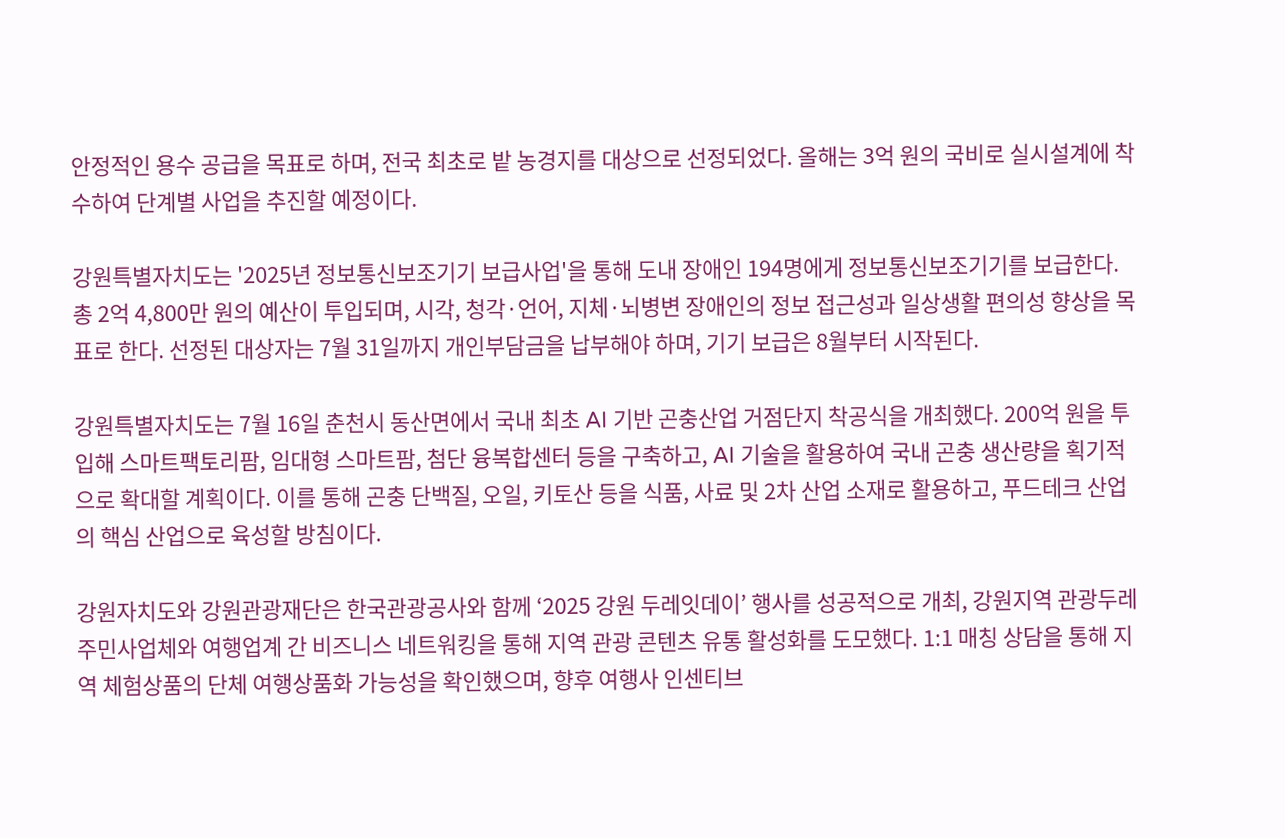안정적인 용수 공급을 목표로 하며, 전국 최초로 밭 농경지를 대상으로 선정되었다. 올해는 3억 원의 국비로 실시설계에 착수하여 단계별 사업을 추진할 예정이다.

강원특별자치도는 '2025년 정보통신보조기기 보급사업'을 통해 도내 장애인 194명에게 정보통신보조기기를 보급한다. 총 2억 4,800만 원의 예산이 투입되며, 시각, 청각·언어, 지체·뇌병변 장애인의 정보 접근성과 일상생활 편의성 향상을 목표로 한다. 선정된 대상자는 7월 31일까지 개인부담금을 납부해야 하며, 기기 보급은 8월부터 시작된다.

강원특별자치도는 7월 16일 춘천시 동산면에서 국내 최초 AI 기반 곤충산업 거점단지 착공식을 개최했다. 200억 원을 투입해 스마트팩토리팜, 임대형 스마트팜, 첨단 융복합센터 등을 구축하고, AI 기술을 활용하여 국내 곤충 생산량을 획기적으로 확대할 계획이다. 이를 통해 곤충 단백질, 오일, 키토산 등을 식품, 사료 및 2차 산업 소재로 활용하고, 푸드테크 산업의 핵심 산업으로 육성할 방침이다.

강원자치도와 강원관광재단은 한국관광공사와 함께 ‘2025 강원 두레잇데이’ 행사를 성공적으로 개최, 강원지역 관광두레 주민사업체와 여행업계 간 비즈니스 네트워킹을 통해 지역 관광 콘텐츠 유통 활성화를 도모했다. 1:1 매칭 상담을 통해 지역 체험상품의 단체 여행상품화 가능성을 확인했으며, 향후 여행사 인센티브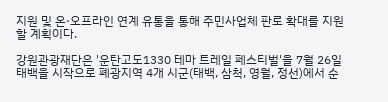지원 및 온·오프라인 연계 유통을 통해 주민사업체 판로 확대를 지원할 계획이다.

강원관광재단은 '운탄고도1330 테마 트레일 페스티벌'을 7월 26일 태백을 시작으로 폐광지역 4개 시군(태백, 삼척, 영월, 정선)에서 순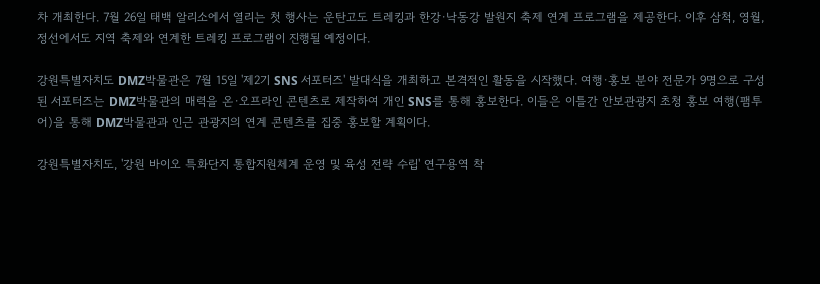차 개최한다. 7월 26일 태백 알리소에서 열리는 첫 행사는 운탄고도 트레킹과 한강·낙동강 발원지 축제 연계 프로그램을 제공한다. 이후 삼척, 영월, 정선에서도 지역 축제와 연계한 트레킹 프로그램이 진행될 예정이다.

강원특별자치도 DMZ박물관은 7월 15일 '제2기 SNS 서포터즈' 발대식을 개최하고 본격적인 활동을 시작했다. 여행·홍보 분야 전문가 9명으로 구성된 서포터즈는 DMZ박물관의 매력을 온·오프라인 콘텐츠로 제작하여 개인 SNS를 통해 홍보한다. 이들은 이틀간 안보관광지 초청 홍보 여행(팸투어)을 통해 DMZ박물관과 인근 관광지의 연계 콘텐츠를 집중 홍보할 계획이다.

강원특별자치도, '강원 바이오 특화단지 통합지원체계 운영 및 육성 전략 수립' 연구용역 착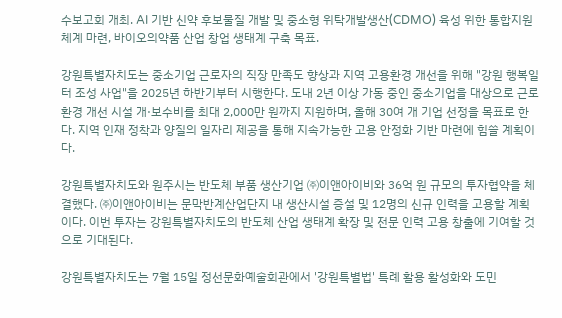수보고회 개최. AI 기반 신약 후보물질 개발 및 중소형 위탁개발생산(CDMO) 육성 위한 통합지원체계 마련, 바이오의약품 산업 창업 생태계 구축 목표.

강원특별자치도는 중소기업 근로자의 직장 만족도 향상과 지역 고용환경 개선을 위해 "강원 행복일터 조성 사업"을 2025년 하반기부터 시행한다. 도내 2년 이상 가동 중인 중소기업을 대상으로 근로환경 개선 시설 개·보수비를 최대 2,000만 원까지 지원하며, 올해 30여 개 기업 선정을 목표로 한다. 지역 인재 정착과 양질의 일자리 제공을 통해 지속가능한 고용 안정화 기반 마련에 힘쓸 계획이다.

강원특별자치도와 원주시는 반도체 부품 생산기업 ㈜이앤아이비와 36억 원 규모의 투자협약을 체결했다. ㈜이앤아이비는 문막반계산업단지 내 생산시설 증설 및 12명의 신규 인력을 고용할 계획이다. 이번 투자는 강원특별자치도의 반도체 산업 생태계 확장 및 전문 인력 고용 창출에 기여할 것으로 기대된다.

강원특별자치도는 7월 15일 정선문화예술회관에서 '강원특별법' 특례 활용 활성화와 도민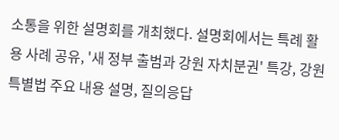소통을 위한 설명회를 개최했다. 설명회에서는 특례 활용 사례 공유, '새 정부 출범과 강원 자치분권' 특강, 강원특별법 주요 내용 설명, 질의응답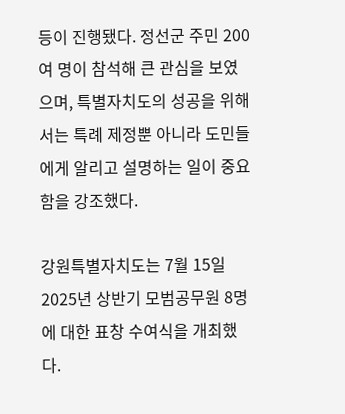등이 진행됐다. 정선군 주민 200여 명이 참석해 큰 관심을 보였으며, 특별자치도의 성공을 위해서는 특례 제정뿐 아니라 도민들에게 알리고 설명하는 일이 중요함을 강조했다.

강원특별자치도는 7월 15일 2025년 상반기 모범공무원 8명에 대한 표창 수여식을 개최했다.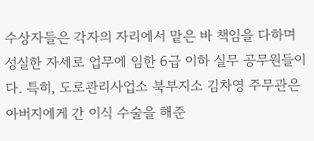수상자들은 각자의 자리에서 맡은 바 책임을 다하며 성실한 자세로 업무에 임한 6급 이하 실무 공무원들이다. 특히, 도로관리사업소 북부지소 김차영 주무관은 아버지에게 간 이식 수술을 해준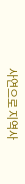사연으로 지역사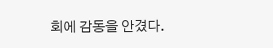회에 감동을 안겼다.